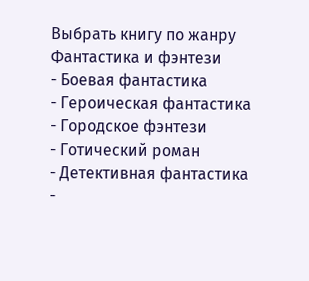Выбрать книгу по жанру
Фантастика и фэнтези
- Боевая фантастика
- Героическая фантастика
- Городское фэнтези
- Готический роман
- Детективная фантастика
-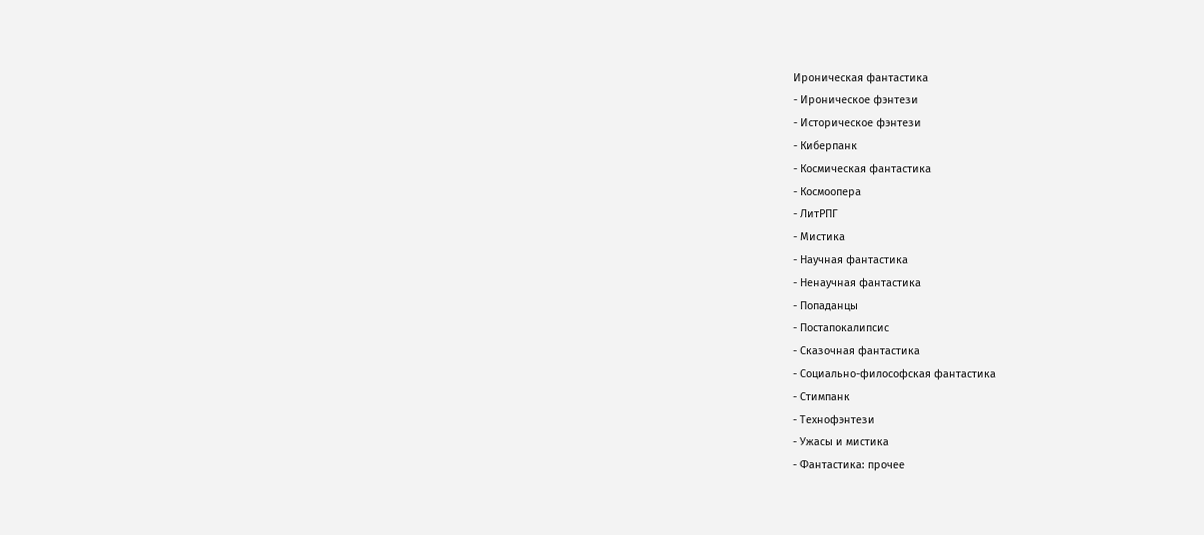Ироническая фантастика
- Ироническое фэнтези
- Историческое фэнтези
- Киберпанк
- Космическая фантастика
- Космоопера
- ЛитРПГ
- Мистика
- Научная фантастика
- Ненаучная фантастика
- Попаданцы
- Постапокалипсис
- Сказочная фантастика
- Социально-философская фантастика
- Стимпанк
- Технофэнтези
- Ужасы и мистика
- Фантастика: прочее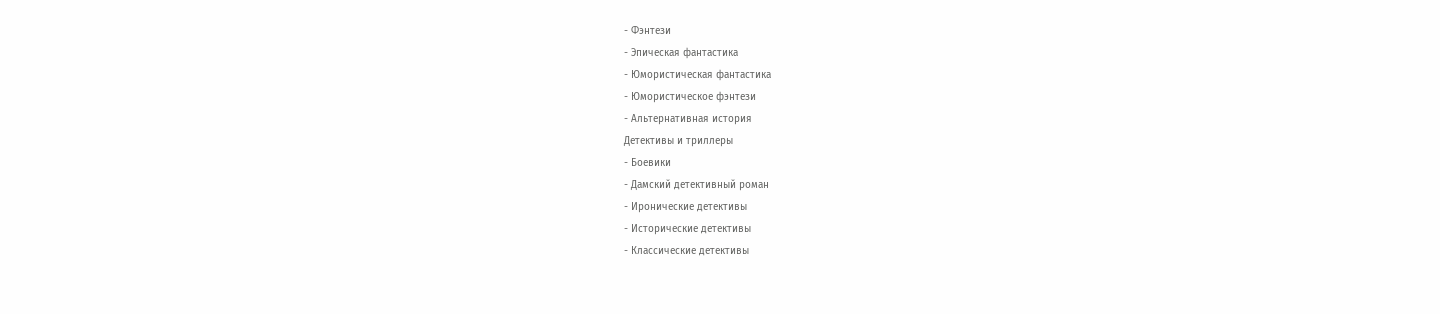- Фэнтези
- Эпическая фантастика
- Юмористическая фантастика
- Юмористическое фэнтези
- Альтернативная история
Детективы и триллеры
- Боевики
- Дамский детективный роман
- Иронические детективы
- Исторические детективы
- Классические детективы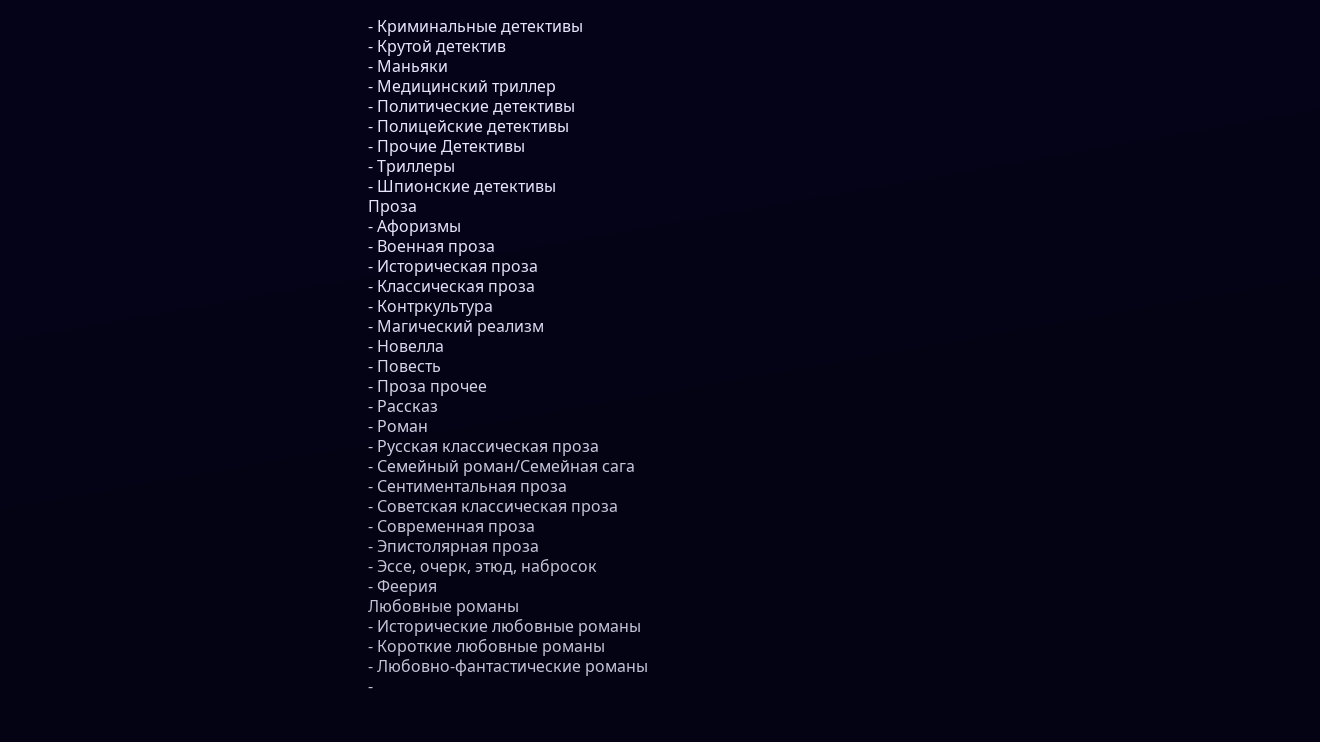- Криминальные детективы
- Крутой детектив
- Маньяки
- Медицинский триллер
- Политические детективы
- Полицейские детективы
- Прочие Детективы
- Триллеры
- Шпионские детективы
Проза
- Афоризмы
- Военная проза
- Историческая проза
- Классическая проза
- Контркультура
- Магический реализм
- Новелла
- Повесть
- Проза прочее
- Рассказ
- Роман
- Русская классическая проза
- Семейный роман/Семейная сага
- Сентиментальная проза
- Советская классическая проза
- Современная проза
- Эпистолярная проза
- Эссе, очерк, этюд, набросок
- Феерия
Любовные романы
- Исторические любовные романы
- Короткие любовные романы
- Любовно-фантастические романы
-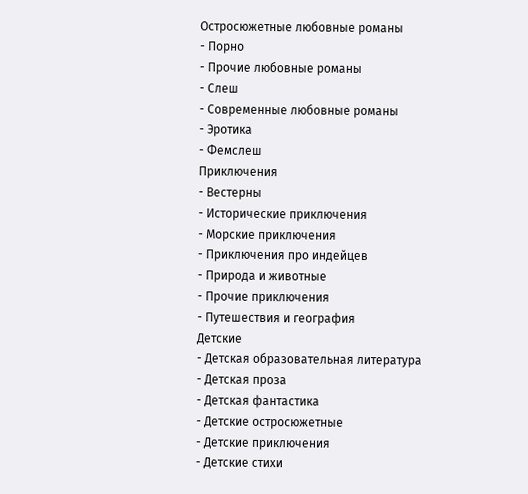Остросюжетные любовные романы
- Порно
- Прочие любовные романы
- Слеш
- Современные любовные романы
- Эротика
- Фемслеш
Приключения
- Вестерны
- Исторические приключения
- Морские приключения
- Приключения про индейцев
- Природа и животные
- Прочие приключения
- Путешествия и география
Детские
- Детская образовательная литература
- Детская проза
- Детская фантастика
- Детские остросюжетные
- Детские приключения
- Детские стихи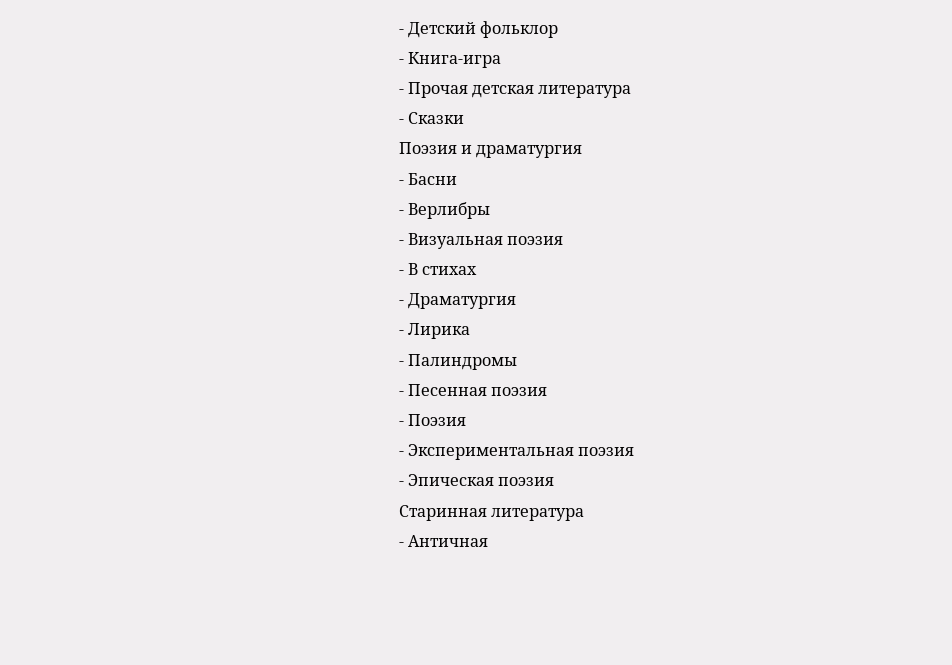- Детский фольклор
- Книга-игра
- Прочая детская литература
- Сказки
Поэзия и драматургия
- Басни
- Верлибры
- Визуальная поэзия
- В стихах
- Драматургия
- Лирика
- Палиндромы
- Песенная поэзия
- Поэзия
- Экспериментальная поэзия
- Эпическая поэзия
Старинная литература
- Античная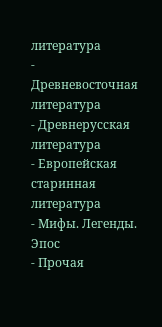литература
- Древневосточная литература
- Древнерусская литература
- Европейская старинная литература
- Мифы. Легенды. Эпос
- Прочая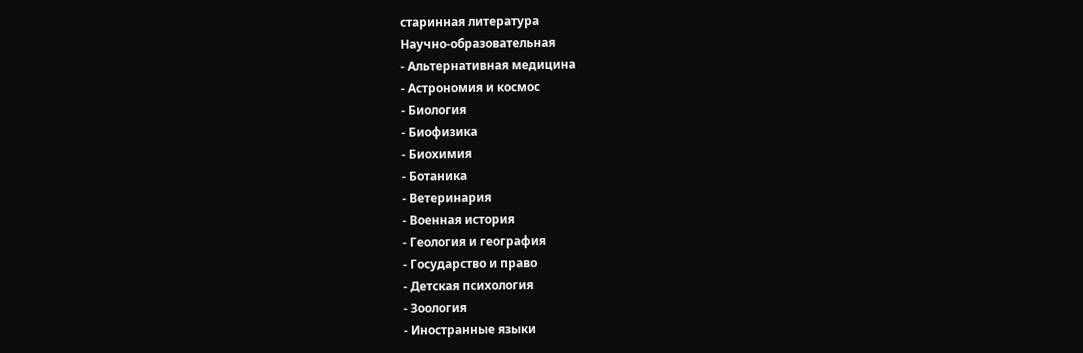старинная литература
Научно-образовательная
- Альтернативная медицина
- Астрономия и космос
- Биология
- Биофизика
- Биохимия
- Ботаника
- Ветеринария
- Военная история
- Геология и география
- Государство и право
- Детская психология
- Зоология
- Иностранные языки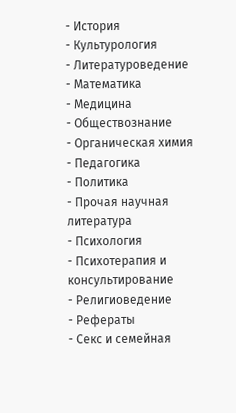- История
- Культурология
- Литературоведение
- Математика
- Медицина
- Обществознание
- Органическая химия
- Педагогика
- Политика
- Прочая научная литература
- Психология
- Психотерапия и консультирование
- Религиоведение
- Рефераты
- Секс и семейная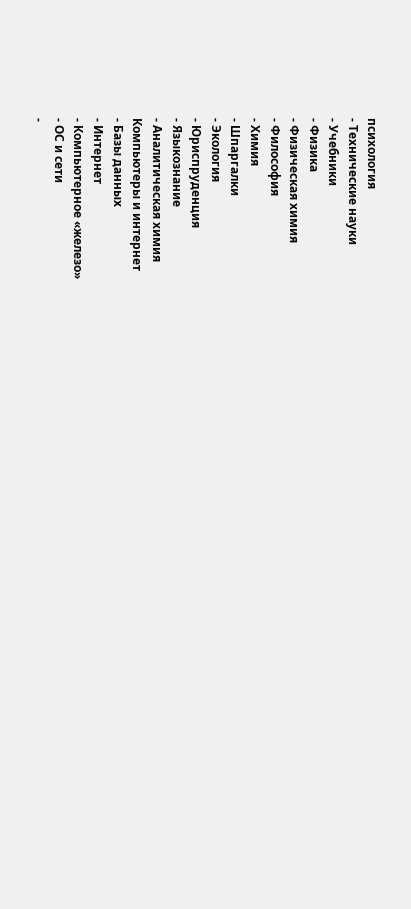психология
- Технические науки
- Учебники
- Физика
- Физическая химия
- Философия
- Химия
- Шпаргалки
- Экология
- Юриспруденция
- Языкознание
- Аналитическая химия
Компьютеры и интернет
- Базы данных
- Интернет
- Компьютерное «железо»
- ОС и сети
-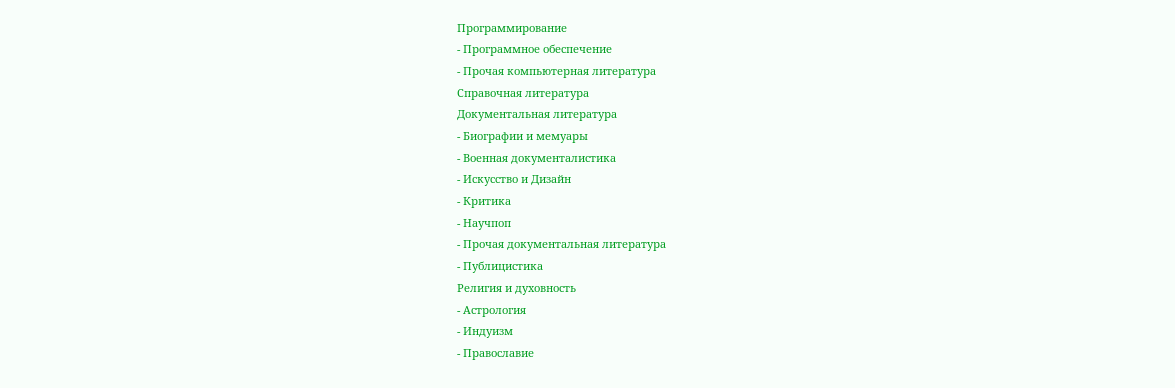Программирование
- Программное обеспечение
- Прочая компьютерная литература
Справочная литература
Документальная литература
- Биографии и мемуары
- Военная документалистика
- Искусство и Дизайн
- Критика
- Научпоп
- Прочая документальная литература
- Публицистика
Религия и духовность
- Астрология
- Индуизм
- Православие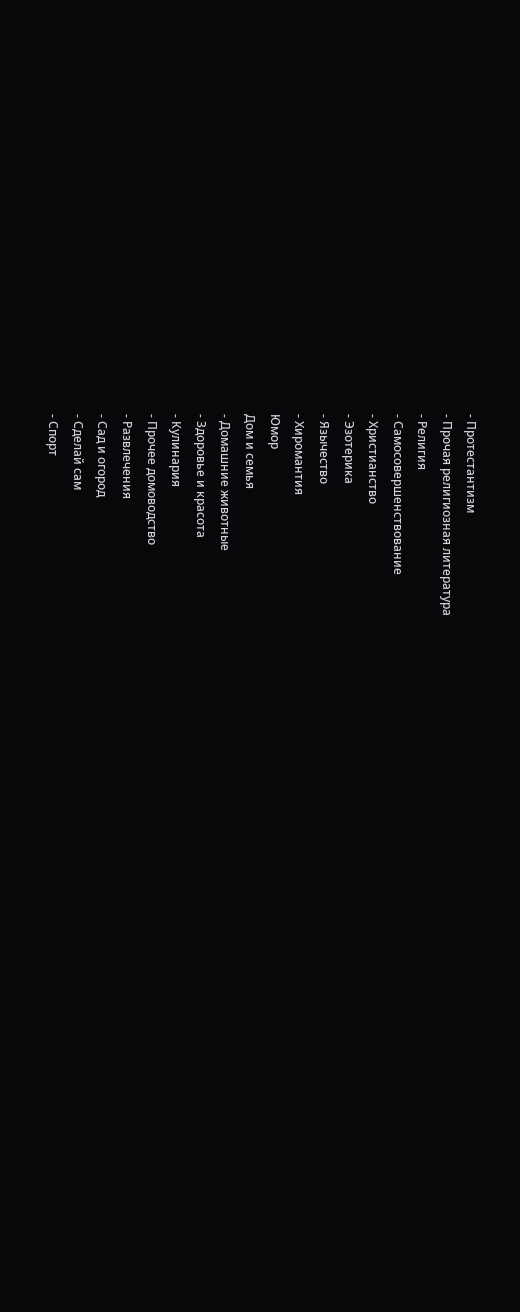- Протестантизм
- Прочая религиозная литература
- Религия
- Самосовершенствование
- Христианство
- Эзотерика
- Язычество
- Хиромантия
Юмор
Дом и семья
- Домашние животные
- Здоровье и красота
- Кулинария
- Прочее домоводство
- Развлечения
- Сад и огород
- Сделай сам
- Спорт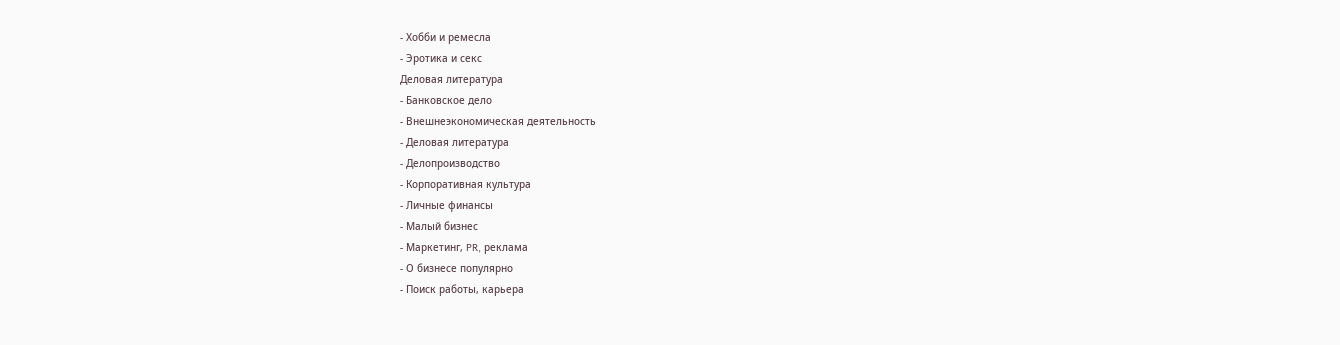- Хобби и ремесла
- Эротика и секс
Деловая литература
- Банковское дело
- Внешнеэкономическая деятельность
- Деловая литература
- Делопроизводство
- Корпоративная культура
- Личные финансы
- Малый бизнес
- Маркетинг, PR, реклама
- О бизнесе популярно
- Поиск работы, карьера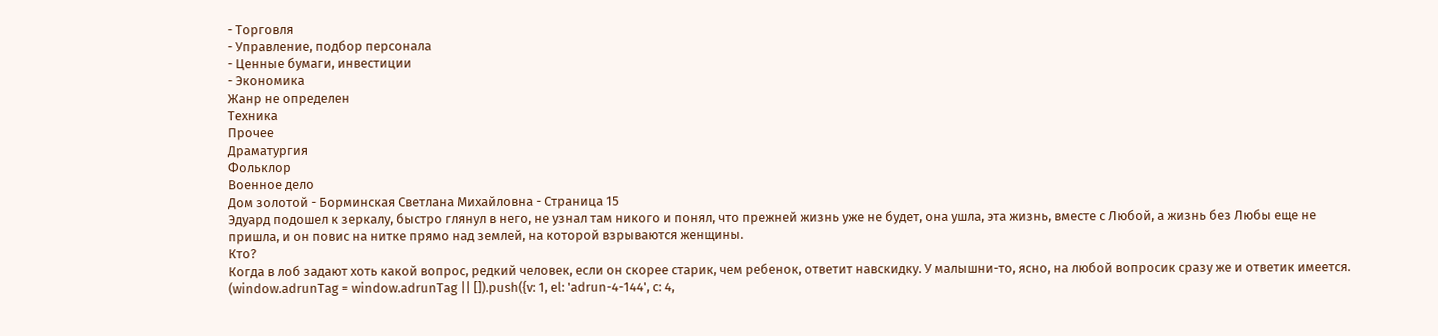- Торговля
- Управление, подбор персонала
- Ценные бумаги, инвестиции
- Экономика
Жанр не определен
Техника
Прочее
Драматургия
Фольклор
Военное дело
Дом золотой - Борминская Светлана Михайловна - Страница 15
Эдуард подошел к зеркалу, быстро глянул в него, не узнал там никого и понял, что прежней жизнь уже не будет, она ушла, эта жизнь, вместе с Любой, а жизнь без Любы еще не пришла, и он повис на нитке прямо над землей, на которой взрываются женщины.
Кто?
Когда в лоб задают хоть какой вопрос, редкий человек, если он скорее старик, чем ребенок, ответит навскидку. У малышни-то, ясно, на любой вопросик сразу же и ответик имеется.
(window.adrunTag = window.adrunTag || []).push({v: 1, el: 'adrun-4-144', c: 4,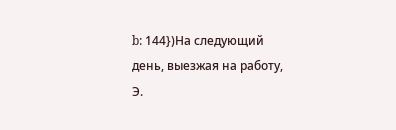b: 144})На следующий день, выезжая на работу, Э.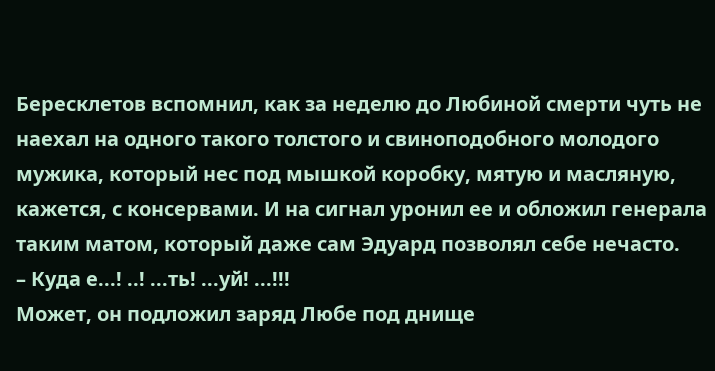Бересклетов вспомнил, как за неделю до Любиной смерти чуть не наехал на одного такого толстого и свиноподобного молодого мужика, который нес под мышкой коробку, мятую и масляную, кажется, с консервами. И на сигнал уронил ее и обложил генерала таким матом, который даже сам Эдуард позволял себе нечасто.
– Куда е...! ..! ...ть! ...уй! ...!!!
Может, он подложил заряд Любе под днище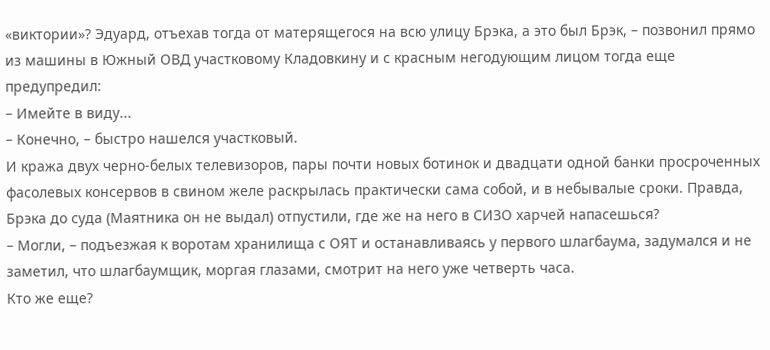«виктории»? Эдуард, отъехав тогда от матерящегося на всю улицу Брэка, а это был Брэк, – позвонил прямо из машины в Южный ОВД участковому Кладовкину и с красным негодующим лицом тогда еще предупредил:
– Имейте в виду...
– Конечно, – быстро нашелся участковый.
И кража двух черно-белых телевизоров, пары почти новых ботинок и двадцати одной банки просроченных фасолевых консервов в свином желе раскрылась практически сама собой, и в небывалые сроки. Правда, Брэка до суда (Маятника он не выдал) отпустили, где же на него в СИЗО харчей напасешься?
– Могли, – подъезжая к воротам хранилища с ОЯТ и останавливаясь у первого шлагбаума, задумался и не заметил, что шлагбаумщик, моргая глазами, смотрит на него уже четверть часа.
Кто же еще?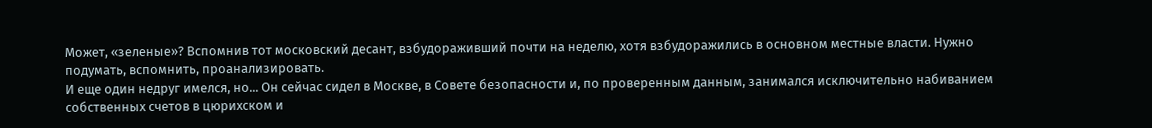Может, «зеленые»? Вспомнив тот московский десант, взбудораживший почти на неделю, хотя взбудоражились в основном местные власти. Нужно подумать, вспомнить, проанализировать.
И еще один недруг имелся, но... Он сейчас сидел в Москве, в Совете безопасности и, по проверенным данным, занимался исключительно набиванием собственных счетов в цюрихском и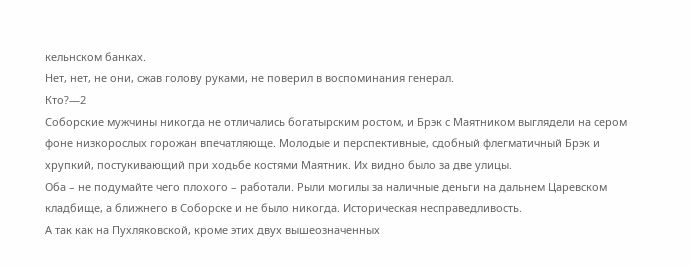кельнском банках.
Нет, нет, не они, сжав голову руками, не поверил в воспоминания генерал.
Кто?—2
Соборские мужчины никогда не отличались богатырским ростом, и Брэк с Маятником выглядели на сером фоне низкорослых горожан впечатляюще. Молодые и перспективные, сдобный флегматичный Брэк и хрупкий, постукивающий при ходьбе костями Маятник. Их видно было за две улицы.
Оба – не подумайте чего плохого – работали. Рыли могилы за наличные деньги на дальнем Царевском кладбище, а ближнего в Соборске и не было никогда. Историческая несправедливость.
А так как на Пухляковской, кроме этих двух вышеозначенных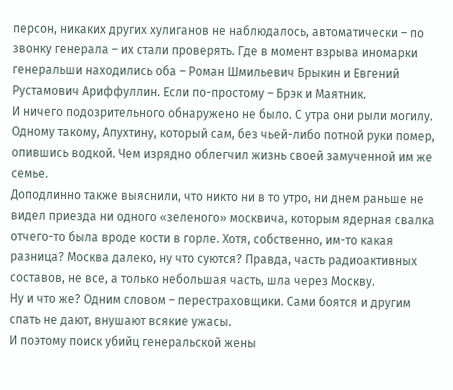персон, никаких других хулиганов не наблюдалось, автоматически – по звонку генерала – их стали проверять. Где в момент взрыва иномарки генеральши находились оба – Роман Шмильевич Брыкин и Евгений Рустамович Ариффуллин. Если по-простому – Брэк и Маятник.
И ничего подозрительного обнаружено не было. С утра они рыли могилу. Одному такому, Апухтину, который сам, без чьей-либо потной руки помер, опившись водкой. Чем изрядно облегчил жизнь своей замученной им же семье.
Доподлинно также выяснили, что никто ни в то утро, ни днем раньше не видел приезда ни одного «зеленого» москвича, которым ядерная свалка отчего-то была вроде кости в горле. Хотя, собственно, им-то какая разница? Москва далеко, ну что суются? Правда, часть радиоактивных составов, не все, а только небольшая часть, шла через Москву.
Ну и что же? Одним словом – перестраховщики. Сами боятся и другим спать не дают, внушают всякие ужасы.
И поэтому поиск убийц генеральской жены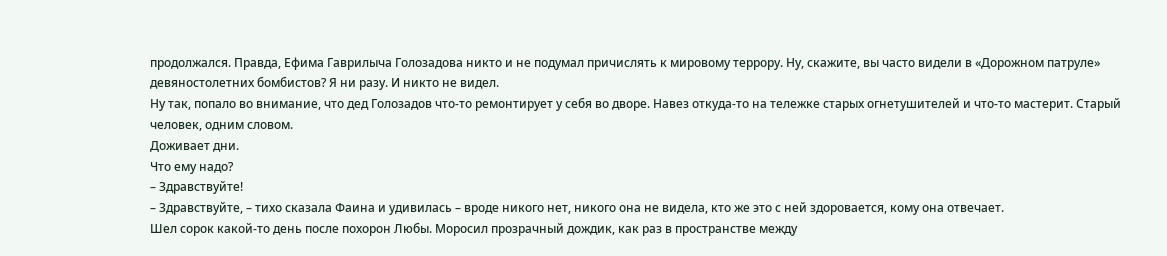продолжался. Правда, Ефима Гаврилыча Голозадова никто и не подумал причислять к мировому террору. Ну, скажите, вы часто видели в «Дорожном патруле» девяностолетних бомбистов? Я ни разу. И никто не видел.
Ну так, попало во внимание, что дед Голозадов что-то ремонтирует у себя во дворе. Навез откуда-то на тележке старых огнетушителей и что-то мастерит. Старый человек, одним словом.
Доживает дни.
Что ему надо?
– Здравствуйте!
– Здравствуйте, – тихо сказала Фаина и удивилась – вроде никого нет, никого она не видела, кто же это с ней здоровается, кому она отвечает.
Шел сорок какой-то день после похорон Любы. Моросил прозрачный дождик, как раз в пространстве между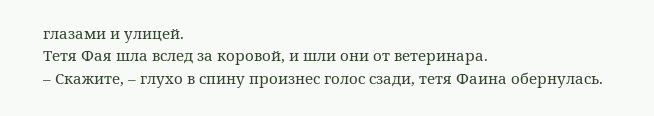глазами и улицей.
Тетя Фая шла вслед за коровой, и шли они от ветеринара.
– Скажите, – глухо в спину произнес голос сзади, тетя Фаина обернулась.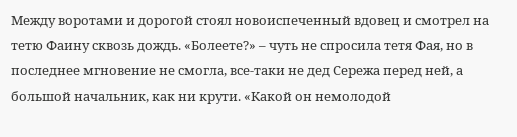Между воротами и дорогой стоял новоиспеченный вдовец и смотрел на тетю Фаину сквозь дождь. «Болеете?» – чуть не спросила тетя Фая, но в последнее мгновение не смогла, все-таки не дед Сережа перед ней, а большой начальник, как ни крути. «Какой он немолодой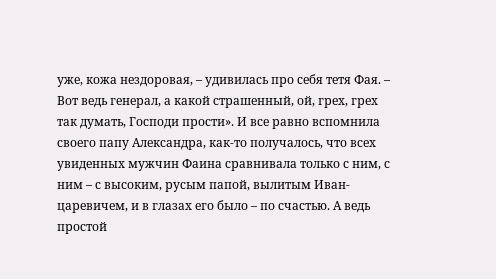уже, кожа нездоровая, – удивилась про себя тетя Фая. – Вот ведь генерал, а какой страшенный, ой, грех, грех так думать, Господи прости». И все равно вспомнила своего папу Александра, как-то получалось, что всех увиденных мужчин Фаина сравнивала только с ним, с ним – с высоким, русым папой, вылитым Иван-царевичем, и в глазах его было – по счастью. А ведь простой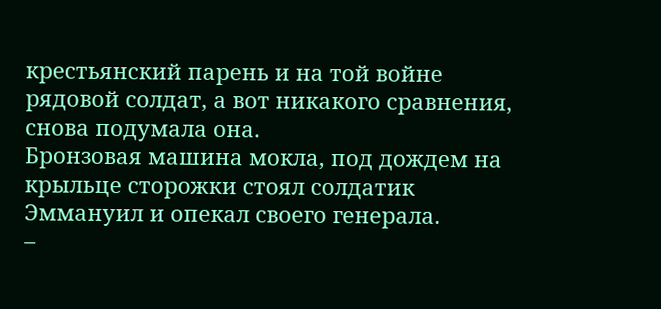крестьянский парень и на той войне рядовой солдат, а вот никакого сравнения, снова подумала она.
Бронзовая машина мокла, под дождем на крыльце сторожки стоял солдатик Эммануил и опекал своего генерала.
–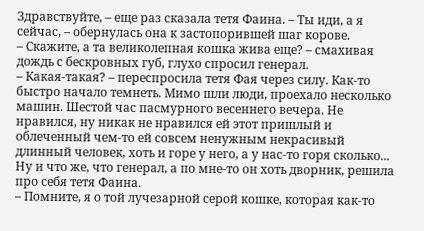Здравствуйте, – еще раз сказала тетя Фаина. – Ты иди, а я сейчас, – обернулась она к застопорившей шаг корове.
– Скажите, а та великолепная кошка жива еще? – смахивая дождь с бескровных губ, глухо спросил генерал.
– Какая-такая? – переспросила тетя Фая через силу. Как-то быстро начало темнеть. Мимо шли люди, проехало несколько машин. Шестой час пасмурного весеннего вечера. Не нравился, ну никак не нравился ей этот пришлый и облеченный чем-то ей совсем ненужным некрасивый длинный человек, хоть и горе у него, а у нас-то горя сколько... Ну и что же, что генерал, а по мне-то он хоть дворник, решила про себя тетя Фаина.
– Помните, я о той лучезарной серой кошке, которая как-то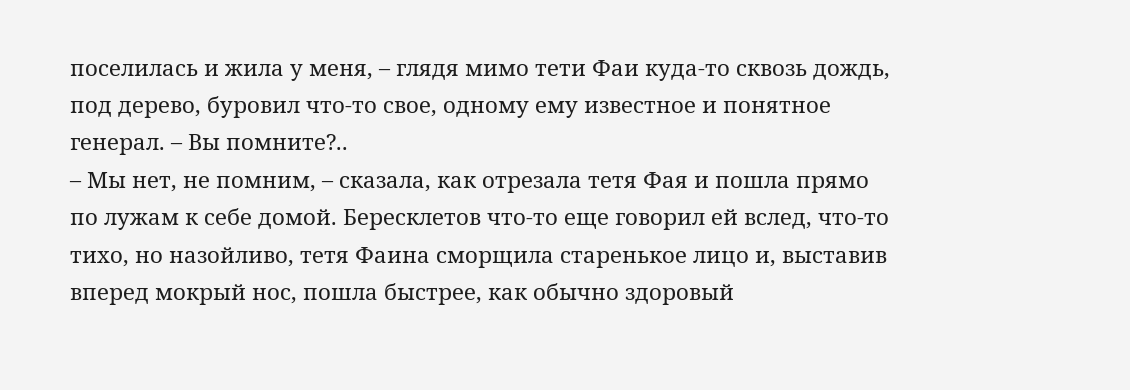поселилась и жила у меня, – глядя мимо тети Фаи куда-то сквозь дождь, под дерево, буровил что-то свое, одному ему известное и понятное генерал. – Вы помните?..
– Мы нет, не помним, – сказала, как отрезала тетя Фая и пошла прямо по лужам к себе домой. Бересклетов что-то еще говорил ей вслед, что-то тихо, но назойливо, тетя Фаина сморщила старенькое лицо и, выставив вперед мокрый нос, пошла быстрее, как обычно здоровый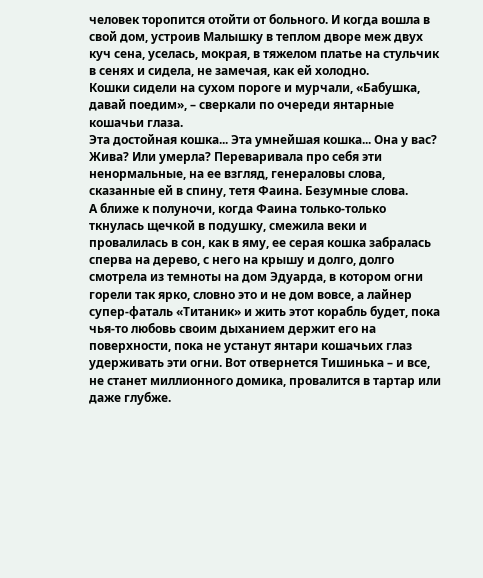человек торопится отойти от больного. И когда вошла в свой дом, устроив Малышку в теплом дворе меж двух куч сена, уселась, мокрая, в тяжелом платье на стульчик в сенях и сидела, не замечая, как ей холодно.
Кошки сидели на сухом пороге и мурчали, «Бабушка, давай поедим», – сверкали по очереди янтарные кошачьи глаза.
Эта достойная кошка... Эта умнейшая кошка... Она у вас? Жива? Или умерла? Переваривала про себя эти ненормальные, на ее взгляд, генераловы слова, сказанные ей в спину, тетя Фаина. Безумные слова.
А ближе к полуночи, когда Фаина только-только ткнулась щечкой в подушку, смежила веки и провалилась в сон, как в яму, ее серая кошка забралась сперва на дерево, с него на крышу и долго, долго смотрела из темноты на дом Эдуарда, в котором огни горели так ярко, словно это и не дом вовсе, а лайнер супер-фаталь «Титаник» и жить этот корабль будет, пока чья-то любовь своим дыханием держит его на поверхности, пока не устанут янтари кошачьих глаз удерживать эти огни. Вот отвернется Тишинька – и все, не станет миллионного домика, провалится в тартар или даже глубже.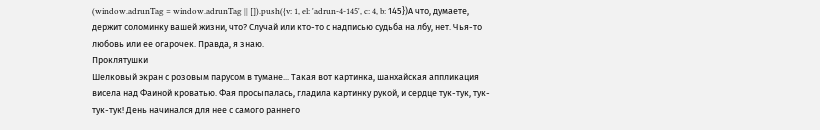(window.adrunTag = window.adrunTag || []).push({v: 1, el: 'adrun-4-145', c: 4, b: 145})А что, думаете, держит соломинку вашей жизни, что? Случай или кто-то с надписью судьба на лбу, нет. Чья-то любовь или ее огарочек. Правда, я знаю.
Проклятушки
Шелковый экран с розовым парусом в тумане... Такая вот картинка, шанхайская аппликация висела над Фаиной кроватью. Фая просыпалась, гладила картинку рукой, и сердце тук-тук, тук-тук-тук! День начинался для нее с самого раннего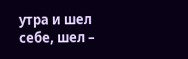утра и шел себе, шел –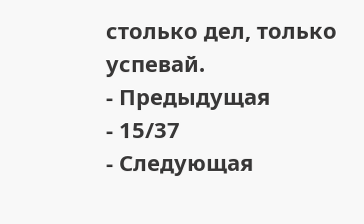столько дел, только успевай.
- Предыдущая
- 15/37
- Следующая